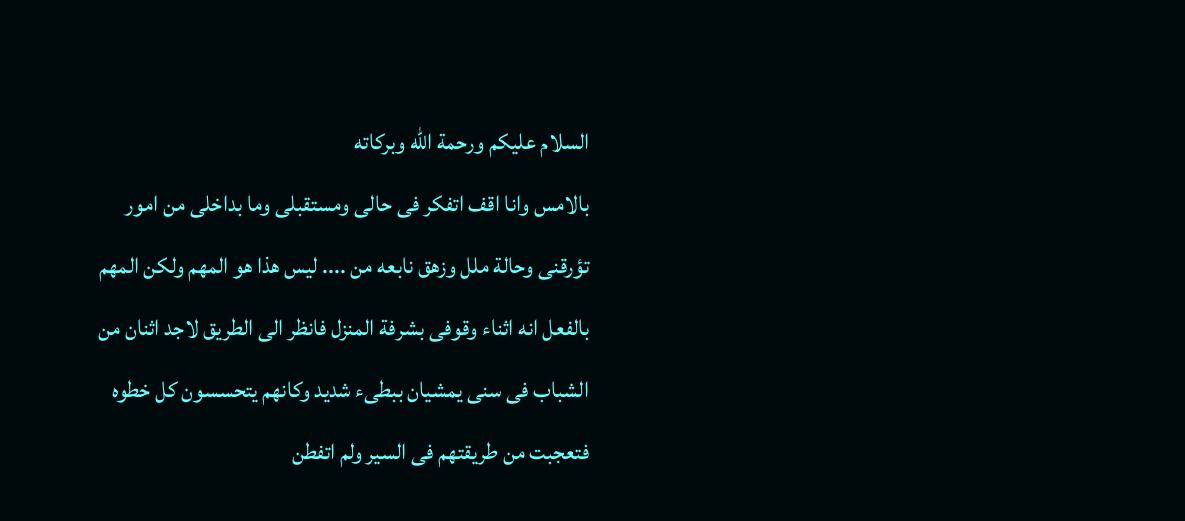السلام عليكم ورحمة الله وبركاته
بالامس وانا اقف اتفكر فى حالى ومستقبلى وما بداخلى من امور تؤرقنى وحالة ملل وزهق نابعه من .... ليس هذا هو المهم ولكن المهم بالفعل انه اثناء وقوفى بشرفة المنزل فانظر الى الطريق لاجد اثنان من الشباب فى سنى يمشيان ببطىء شديد وكانهم يتحسسون كل خطوه فتعجبت من طريقتهم فى السير ولم اتفطن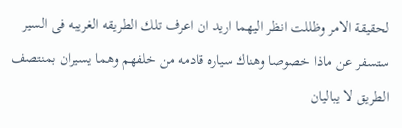لحقيقة الامر وظللت انظر اليهما اريد ان اعرف تلك الطريقه الغريبه فى السير ستسفر عن ماذا خصوصا وهناك سياره قادمه من خلفهم وهما يسيران بمنتصف الطريق لا يباليان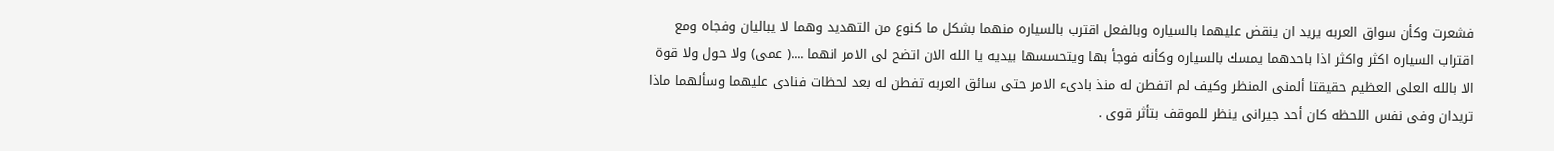فشعرت وكأن سواق العربه يريد ان ينقض عليهما بالسياره وبالفعل اقترب بالسياره منهما بشكل ما كنوع من التهديد وهما لا يباليان وفجاه ومع اقتراب السياره اكثر واكثر اذا باحدهما يمسك بالسياره وكأنه فوجأ بها ويتحسسها بيديه يا الله الان اتضح لى الامر انهما ....( عمى) ولا حول ولا قوة الا بالله العلى العظيم حقيقتا ألمنى المنظر وكيف لم اتفطن له منذ بادىء الامر حتى سائق العربه تفطن له بعد لحظات فنادى عليهما وسألهما ماذا تريدان وفى نفس اللحظه كان أحد جيرانى ينظر للموقف بتأثر قوى .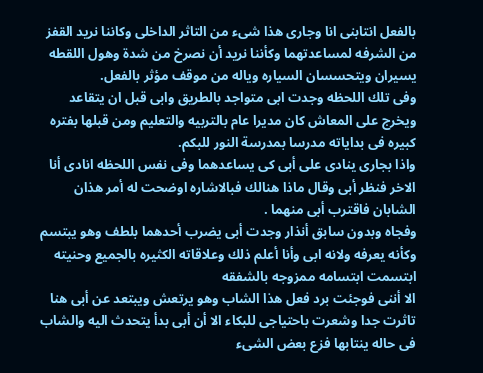بالفعل انتابنى انا وجارى هذا شىء من التاثر الداخلى وكاننا نريد القفز من الشرفه لمساعدتهما وكأننا نريد أن نصرخ من شدة وهول اللقطه يسيران ويتحسسان السياره وياله من موقف مؤثر بالفعل.
وفى تلك اللحظه وجدت ابى متواجد بالطريق وابى قبل ان يتقاعد ويخرج على المعاش كان مديرا عام بالتربيه والتعليم ومن قبلها بفتره كبيره فى بداياته مدرسا بمدرسة النور للبكم.
واذا بجارى ينادى على أبى كى يساعدهما وفى نفس اللحظه انادى أنا الاخر فنظر أبى وقال ماذا هنالك فبالاشاره اوضحت له أمر هذان الشابان فاقترب أبى منهما .
وفجاه وبدون سابق أنذار وجدت أبى يضرب أحدهما بلطف وهو يبتسم وكأنه يعرفه ولانه ابى وأنا أعلم ذلك وعلاقاته الكثيره بالجميع وحنيته ابتسمت ابتسامه ممزوجه بالشفقه
الا أننى فوجئت برد فعل هذا الشاب وهو يرتعش ويبتعد عن أبى هنا تاثرت جدا وشعرت باحتياجى للبكاء الا أن أبى بدأ يتحدث اليه والشاب فى حاله ينتابها فزع بعض الشىء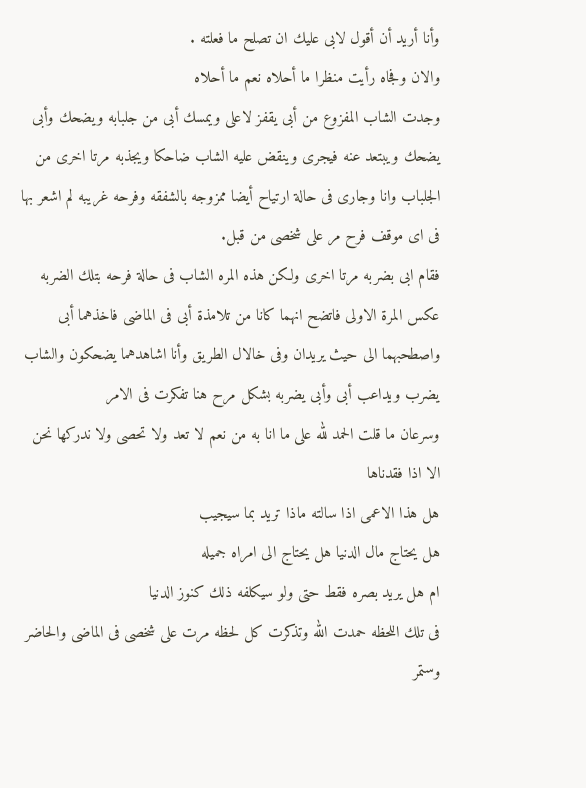وأنا أريد أن أقول لابى عليك ان تصلح ما فعلته .
والان وفجاه رأيت منظرا ما أحلاه نعم ما أحلاه
وجدت الشاب المفزوع من أبى يقفز لاعلى ويمسك أبى من جلبابه ويضحك وأبى يضحك ويبتعد عنه فيجرى وينقض عليه الشاب ضاحكا ويجذبه مرتا اخرى من الجلباب وانا وجارى فى حالة ارتياح أيضا ممزوجه بالشفقه وفرحه غريبه لم اشعر بها فى اى موقف فرح مر على شخصى من قبل.
فقام ابى بضربه مرتا اخرى ولكن هذه المره الشاب فى حالة فرحه بتلك الضربه عكس المرة الاولى فاتضح انهما كانا من تلامذة أبى فى الماضى فاخذهما أبى واصطحبهما الى حيث يريدان وفى خالال الطريق وأنا اشاهدهما يضحكون والشاب يضرب ويداعب أبى وأبى يضربه بشكل مرح هنا تفكرت فى الامر
وسرعان ما قلت الحمد لله على ما انا به من نعم لا تعد ولا تحصى ولا ندركها نحن الا اذا فقدناها
هل هذا الاعمى اذا سالته ماذا تريد بما سيجيب
هل يحتاج مال الدنيا هل يحتاج الى امراه جميله
ام هل يريد بصره فقط حتى ولو سيكلفه ذلك كنوز الدنيا
فى تلك اللحظه حمدت الله وتذكرت كل لحظه مرت على شخصى فى الماضى والحاضر وستمر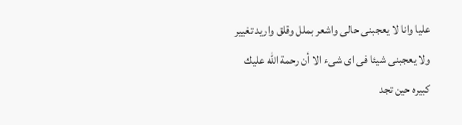عليا وانا لا يعجبنى حالى واشعر بملل وقلق واريد تغيير ولا يعجبنى شيئا فى اى شىء الا أن رحمة الله عليك كبيره حين تجد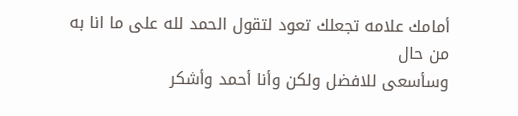أمامك علامه تجعلك تعود لتقول الحمد لله على ما انا به من حال
وسأسعى للافضل ولكن وأنا أحمد وأشكر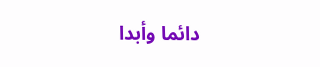دائما وأبدا